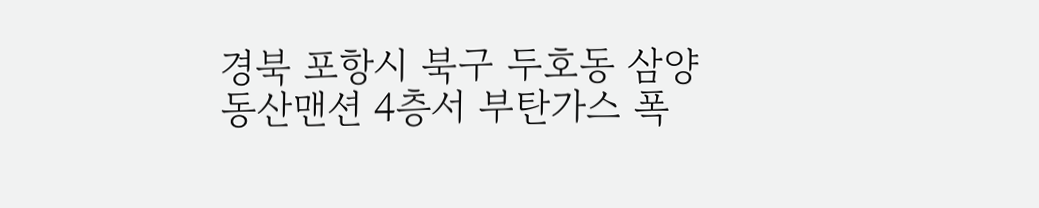경북 포항시 북구 두호동 삼양동산맨션 4층서 부탄가스 폭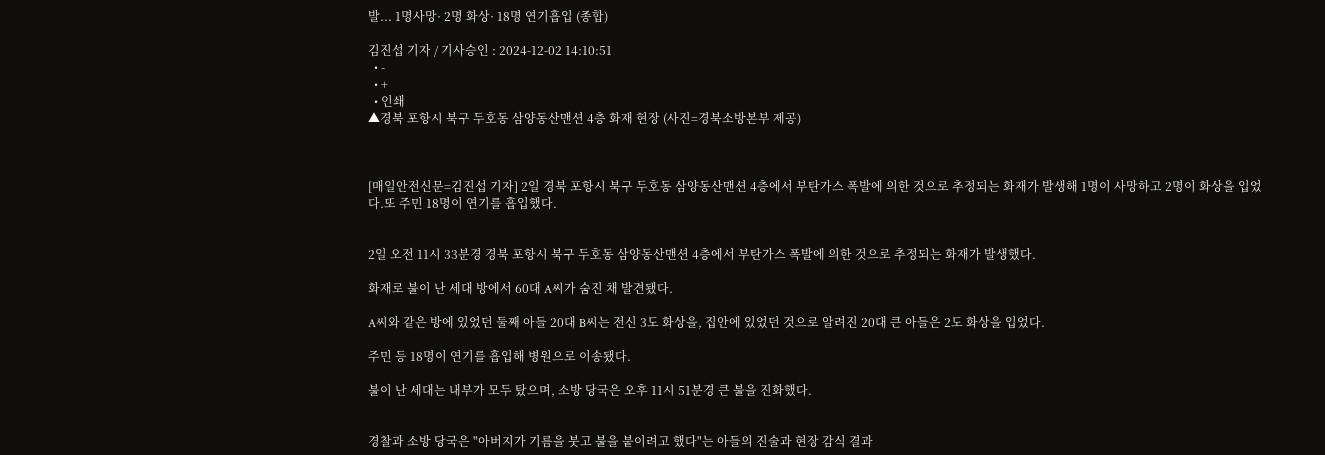발... 1명사망· 2명 화상· 18명 연기흡입 (종합)

김진섭 기자 / 기사승인 : 2024-12-02 14:10:51
  • -
  • +
  • 인쇄
▲경북 포항시 북구 두호동 삼양동산맨션 4층 화재 현장 (사진=경북소방본부 제공)



[매일안전신문=김진섭 기자] 2일 경북 포항시 북구 두호동 삼양동산맨션 4층에서 부탄가스 폭발에 의한 것으로 추정되는 화재가 발생해 1명이 사망하고 2명이 화상을 입었다.또 주민 18명이 연기를 흡입했다.


2일 오전 11시 33분경 경북 포항시 북구 두호동 삼양동산맨션 4층에서 부탄가스 폭발에 의한 것으로 추정되는 화재가 발생했다.

화재로 불이 난 세대 방에서 60대 A씨가 숨진 채 발견됐다.

A씨와 같은 방에 있었던 둘째 아들 20대 B씨는 전신 3도 화상을, 집안에 있었던 것으로 알려진 20대 큰 아들은 2도 화상을 입었다.

주민 등 18명이 연기를 흡입해 병원으로 이송됐다.

불이 난 세대는 내부가 모두 탔으며, 소방 당국은 오후 11시 51분경 큰 불을 진화했다.


경찰과 소방 당국은 "아버지가 기름을 붓고 불을 붙이려고 했다"는 아들의 진술과 현장 감식 결과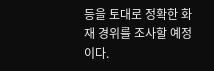등을 토대로 정확한 화재 경위를 조사할 예정이다.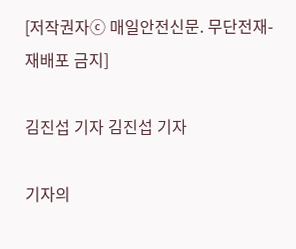[저작권자ⓒ 매일안전신문. 무단전재-재배포 금지]

김진섭 기자 김진섭 기자

기자의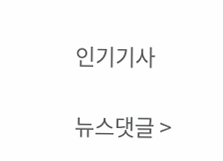인기기사

뉴스댓글 >